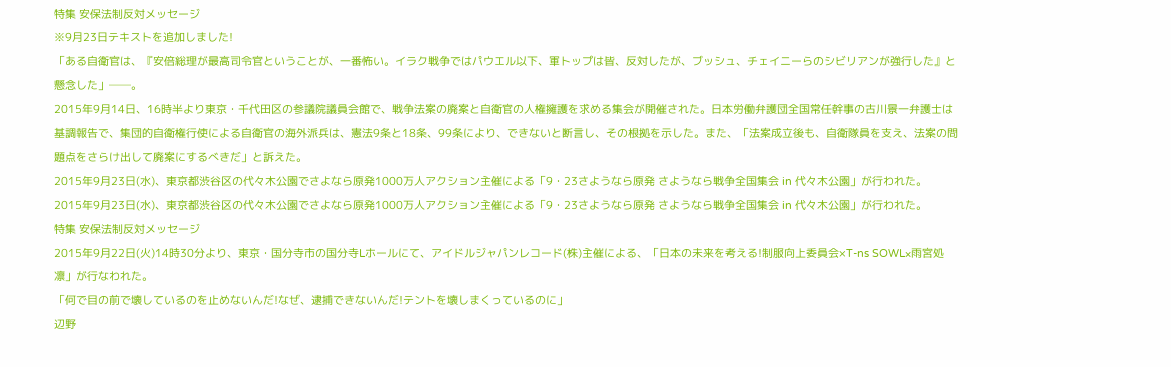特集 安保法制反対メッセージ
※9月23日テキストを追加しました!
「ある自衛官は、『安倍総理が最高司令官ということが、一番怖い。イラク戦争ではパウエル以下、軍トップは皆、反対したが、ブッシュ、チェイニーらのシビリアンが強行した』と懸念した」──。
2015年9月14日、16時半より東京・千代田区の参議院議員会館で、戦争法案の廃案と自衛官の人権擁護を求める集会が開催された。日本労働弁護団全国常任幹事の古川景一弁護士は基調報告で、集団的自衛権行使による自衛官の海外派兵は、憲法9条と18条、99条により、できないと断言し、その根拠を示した。また、「法案成立後も、自衛隊員を支え、法案の問題点をさらけ出して廃案にするべきだ」と訴えた。
2015年9月23日(水)、東京都渋谷区の代々木公園でさよなら原発1000万人アクション主催による「9・23さようなら原発 さようなら戦争全国集会 in 代々木公園」が行われた。
2015年9月23日(水)、東京都渋谷区の代々木公園でさよなら原発1000万人アクション主催による「9・23さようなら原発 さようなら戦争全国集会 in 代々木公園」が行われた。
特集 安保法制反対メッセージ
2015年9月22日(火)14時30分より、東京・国分寺市の国分寺Lホールにて、アイドルジャパンレコード(株)主催による、「日本の未来を考える!制服向上委員会×T-ns SOWL×雨宮処凛」が行なわれた。
「何で目の前で壊しているのを止めないんだ!なぜ、逮捕できないんだ!テントを壊しまくっているのに」
辺野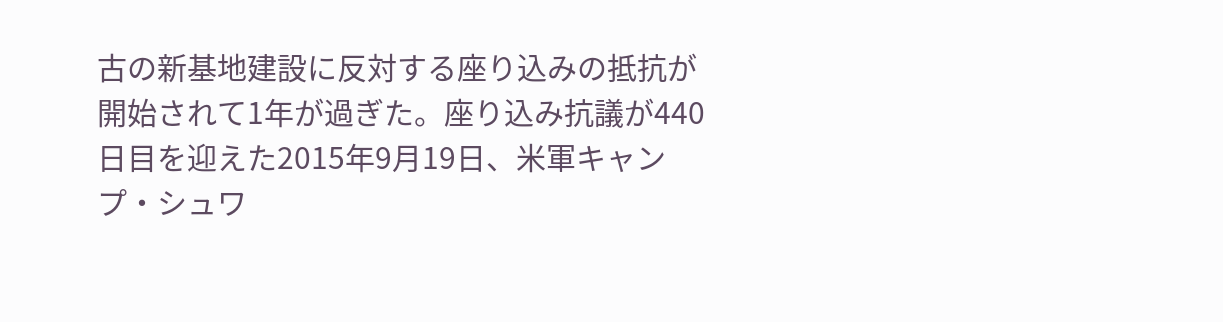古の新基地建設に反対する座り込みの抵抗が開始されて1年が過ぎた。座り込み抗議が440日目を迎えた2015年9月19日、米軍キャンプ・シュワ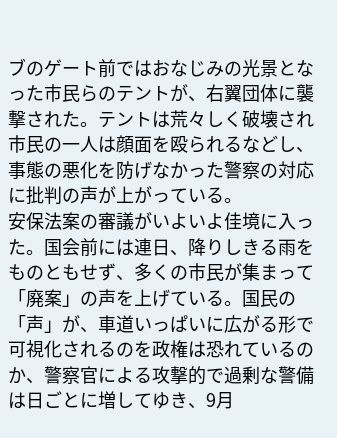ブのゲート前ではおなじみの光景となった市民らのテントが、右翼団体に襲撃された。テントは荒々しく破壊され市民の一人は顔面を殴られるなどし、事態の悪化を防げなかった警察の対応に批判の声が上がっている。
安保法案の審議がいよいよ佳境に入った。国会前には連日、降りしきる雨をものともせず、多くの市民が集まって「廃案」の声を上げている。国民の「声」が、車道いっぱいに広がる形で可視化されるのを政権は恐れているのか、警察官による攻撃的で過剰な警備は日ごとに増してゆき、9月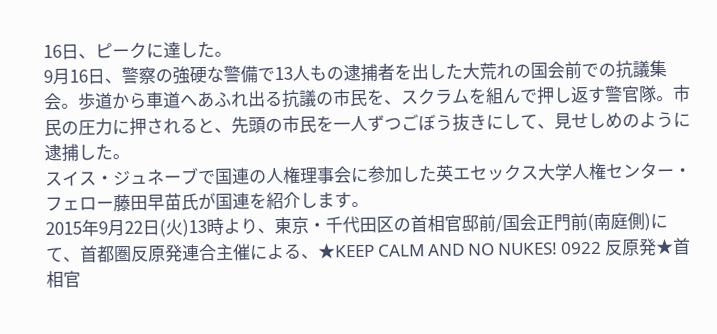16日、ピークに達した。
9月16日、警察の強硬な警備で13人もの逮捕者を出した大荒れの国会前での抗議集会。歩道から車道へあふれ出る抗議の市民を、スクラムを組んで押し返す警官隊。市民の圧力に押されると、先頭の市民を一人ずつごぼう抜きにして、見せしめのように逮捕した。
スイス・ジュネーブで国連の人権理事会に参加した英エセックス大学人権センター・フェロー藤田早苗氏が国連を紹介します。
2015年9月22日(火)13時より、東京・千代田区の首相官邸前/国会正門前(南庭側)にて、首都圏反原発連合主催による、★KEEP CALM AND NO NUKES! 0922 反原発★首相官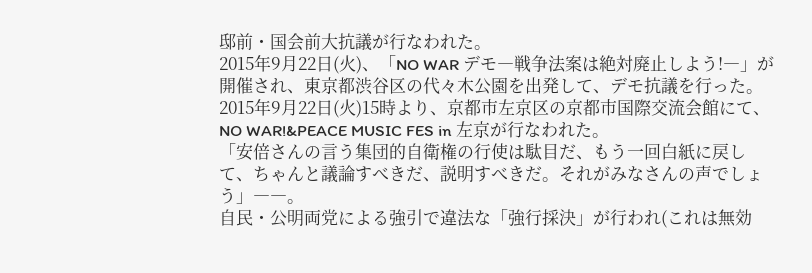邸前・国会前大抗議が行なわれた。
2015年9月22日(火)、「NO WAR デモ―戦争法案は絶対廃止しよう!―」が開催され、東京都渋谷区の代々木公園を出発して、デモ抗議を行った。
2015年9月22日(火)15時より、京都市左京区の京都市国際交流会館にて、NO WAR!&PEACE MUSIC FES in 左京が行なわれた。
「安倍さんの言う集団的自衛権の行使は駄目だ、もう一回白紙に戻して、ちゃんと議論すべきだ、説明すべきだ。それがみなさんの声でしょう」――。
自民・公明両党による強引で違法な「強行採決」が行われ(これは無効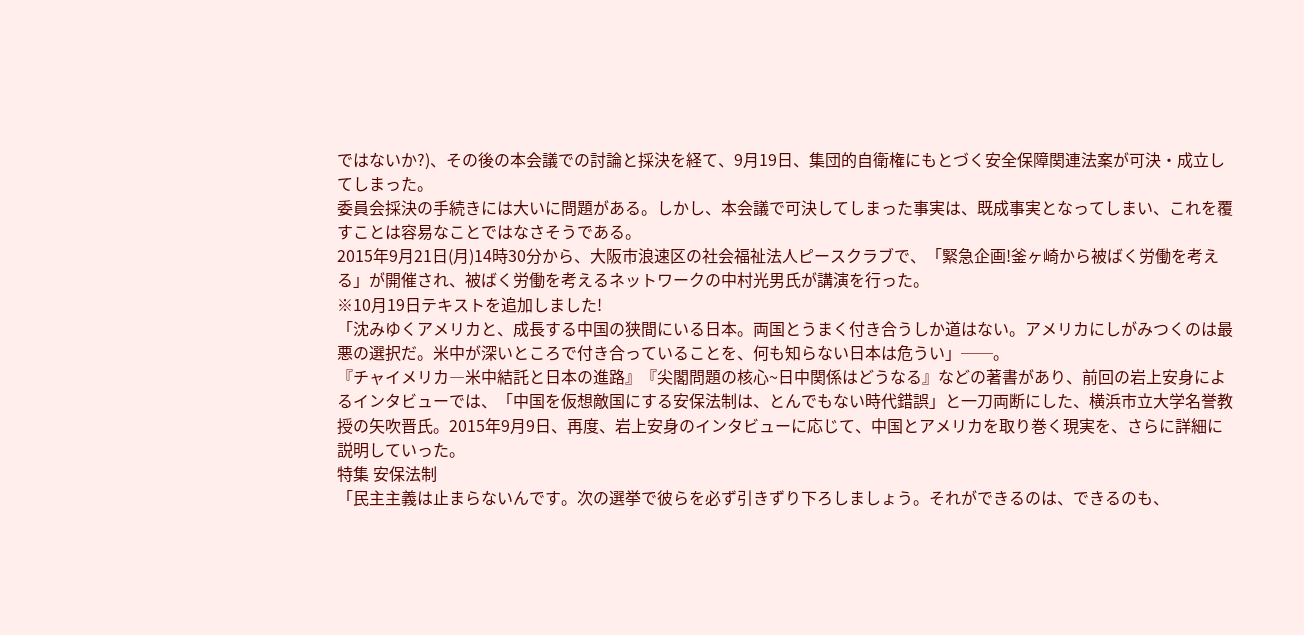ではないか?)、その後の本会議での討論と採決を経て、9月19日、集団的自衛権にもとづく安全保障関連法案が可決・成立してしまった。
委員会採決の手続きには大いに問題がある。しかし、本会議で可決してしまった事実は、既成事実となってしまい、これを覆すことは容易なことではなさそうである。
2015年9月21日(月)14時30分から、大阪市浪速区の社会福祉法人ピースクラブで、「緊急企画!釜ヶ崎から被ばく労働を考える」が開催され、被ばく労働を考えるネットワークの中村光男氏が講演を行った。
※10月19日テキストを追加しました!
「沈みゆくアメリカと、成長する中国の狭間にいる日本。両国とうまく付き合うしか道はない。アメリカにしがみつくのは最悪の選択だ。米中が深いところで付き合っていることを、何も知らない日本は危うい」──。
『チャイメリカ―米中結託と日本の進路』『尖閣問題の核心~日中関係はどうなる』などの著書があり、前回の岩上安身によるインタビューでは、「中国を仮想敵国にする安保法制は、とんでもない時代錯誤」と一刀両断にした、横浜市立大学名誉教授の矢吹晋氏。2015年9月9日、再度、岩上安身のインタビューに応じて、中国とアメリカを取り巻く現実を、さらに詳細に説明していった。
特集 安保法制
「民主主義は止まらないんです。次の選挙で彼らを必ず引きずり下ろしましょう。それができるのは、できるのも、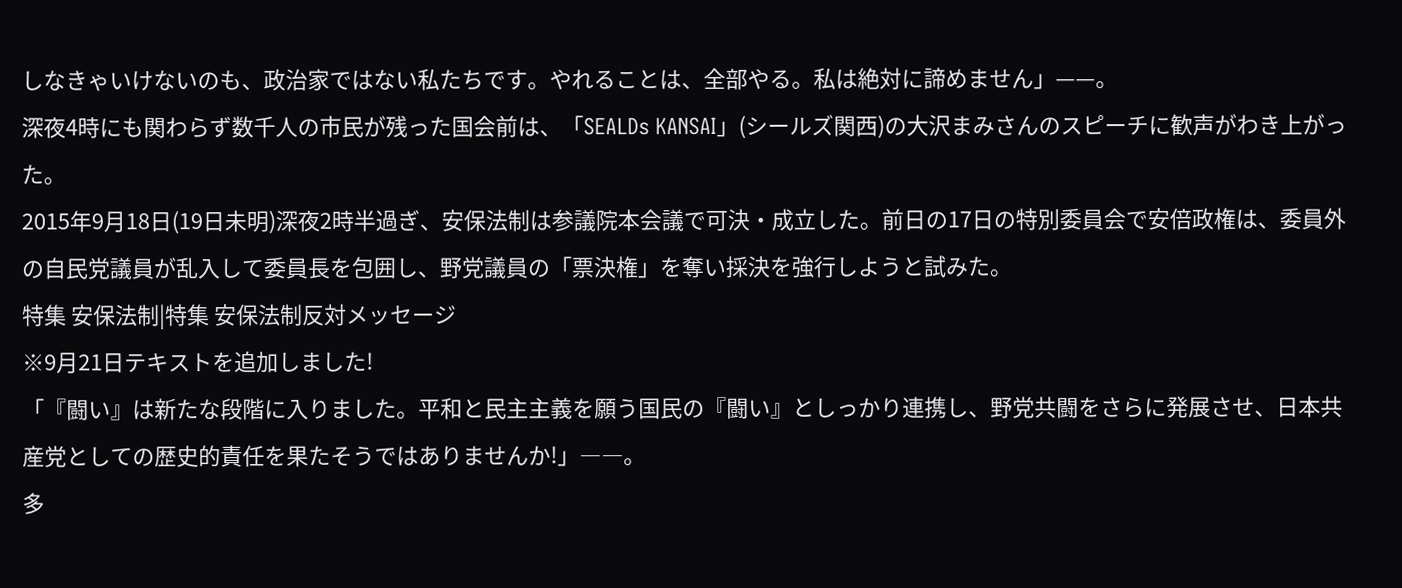しなきゃいけないのも、政治家ではない私たちです。やれることは、全部やる。私は絶対に諦めません」——。
深夜4時にも関わらず数千人の市民が残った国会前は、「SEALDs KANSAI」(シールズ関西)の大沢まみさんのスピーチに歓声がわき上がった。
2015年9月18日(19日未明)深夜2時半過ぎ、安保法制は参議院本会議で可決・成立した。前日の17日の特別委員会で安倍政権は、委員外の自民党議員が乱入して委員長を包囲し、野党議員の「票決権」を奪い採決を強行しようと試みた。
特集 安保法制|特集 安保法制反対メッセージ
※9月21日テキストを追加しました!
「『闘い』は新たな段階に入りました。平和と民主主義を願う国民の『闘い』としっかり連携し、野党共闘をさらに発展させ、日本共産党としての歴史的責任を果たそうではありませんか!」――。
多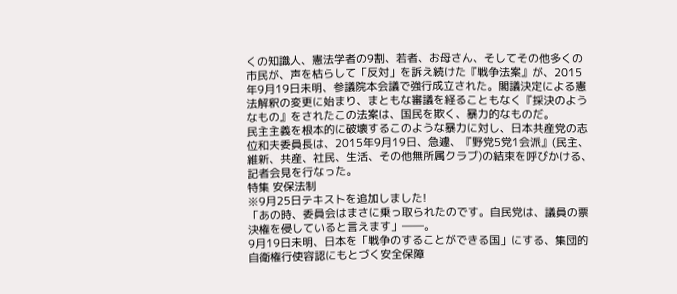くの知識人、憲法学者の9割、若者、お母さん、そしてその他多くの市民が、声を枯らして「反対」を訴え続けた『戦争法案』が、2015年9月19日未明、参議院本会議で強行成立された。閣議決定による憲法解釈の変更に始まり、まともな審議を経ることもなく『採決のようなもの』をされたこの法案は、国民を欺く、暴力的なものだ。
民主主義を根本的に破壊するこのような暴力に対し、日本共産党の志位和夫委員長は、2015年9月19日、急遽、『野党5党1会派』(民主、維新、共産、社民、生活、その他無所属クラブ)の結束を呼びかける、記者会見を行なった。
特集 安保法制
※9月25日テキストを追加しました!
「あの時、委員会はまさに乗っ取られたのです。自民党は、議員の票決権を侵していると言えます」――。
9月19日未明、日本を「戦争のすることができる国」にする、集団的自衛権行使容認にもとづく安全保障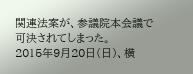関連法案が、参議院本会議で可決されてしまった。
2015年9月20日(日)、横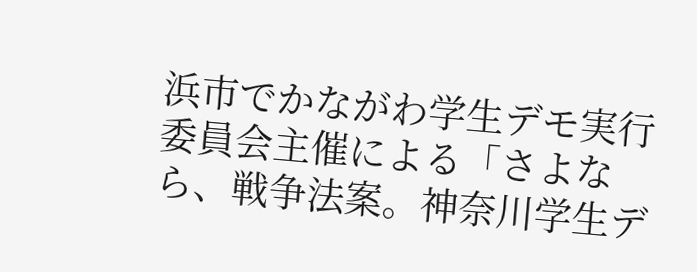浜市でかながわ学生デモ実行委員会主催による「さよなら、戦争法案。神奈川学生デ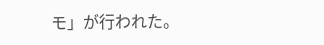モ」が行われた。